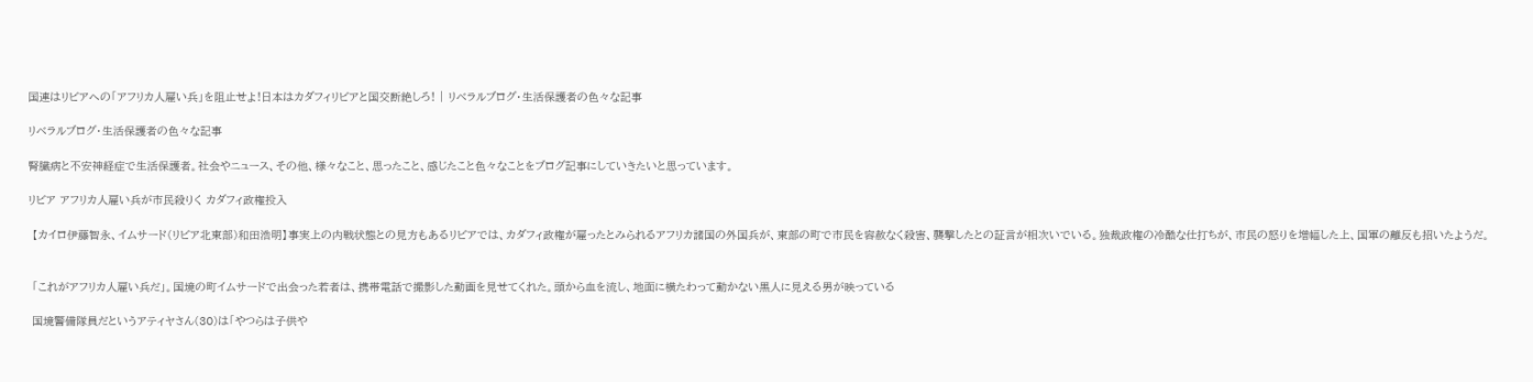国連はリビアへの「アフリカ人雇い兵」を阻止せよ!日本はカダフィリビアと国交断絶しろ! | リベラルブログ・生活保護者の色々な記事

リベラルブログ・生活保護者の色々な記事

腎臓病と不安神経症で生活保護者。社会やニュース、その他、様々なこと、思ったこと、感じたこと色々なことをブログ記事にしていきたいと思っています。

リビア アフリカ人雇い兵が市民殺りく カダフィ政権投入

 【カイロ伊藤智永、イムサード(リビア北東部)和田浩明】事実上の内戦状態との見方もあるリビアでは、カダフィ政権が雇ったとみられるアフリカ諸国の外国兵が、東部の町で市民を容赦なく殺害、襲撃したとの証言が相次いでいる。独裁政権の冷酷な仕打ちが、市民の怒りを増幅した上、国軍の離反も招いたようだ。


 「これがアフリカ人雇い兵だ」。国境の町イムサードで出会った若者は、携帯電話で撮影した動画を見せてくれた。頭から血を流し、地面に横たわって動かない黒人に見える男が映っている

 国境警備隊員だというアティヤさん(30)は「やつらは子供や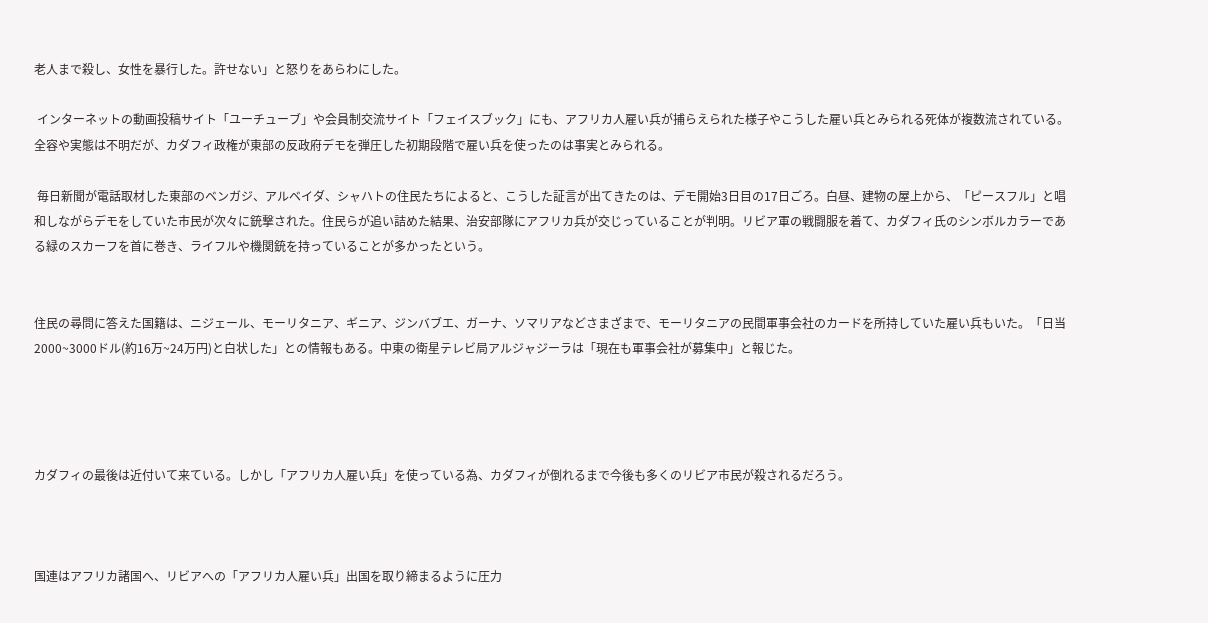老人まで殺し、女性を暴行した。許せない」と怒りをあらわにした。

 インターネットの動画投稿サイト「ユーチューブ」や会員制交流サイト「フェイスブック」にも、アフリカ人雇い兵が捕らえられた様子やこうした雇い兵とみられる死体が複数流されている。全容や実態は不明だが、カダフィ政権が東部の反政府デモを弾圧した初期段階で雇い兵を使ったのは事実とみられる。

 毎日新聞が電話取材した東部のベンガジ、アルベイダ、シャハトの住民たちによると、こうした証言が出てきたのは、デモ開始3日目の17日ごろ。白昼、建物の屋上から、「ピースフル」と唱和しながらデモをしていた市民が次々に銃撃された。住民らが追い詰めた結果、治安部隊にアフリカ兵が交じっていることが判明。リビア軍の戦闘服を着て、カダフィ氏のシンボルカラーである緑のスカーフを首に巻き、ライフルや機関銃を持っていることが多かったという。


住民の尋問に答えた国籍は、ニジェール、モーリタニア、ギニア、ジンバブエ、ガーナ、ソマリアなどさまざまで、モーリタニアの民間軍事会社のカードを所持していた雇い兵もいた。「日当2000~3000ドル(約16万~24万円)と白状した」との情報もある。中東の衛星テレビ局アルジャジーラは「現在も軍事会社が募集中」と報じた。




カダフィの最後は近付いて来ている。しかし「アフリカ人雇い兵」を使っている為、カダフィが倒れるまで今後も多くのリビア市民が殺されるだろう。



国連はアフリカ諸国へ、リビアへの「アフリカ人雇い兵」出国を取り締まるように圧力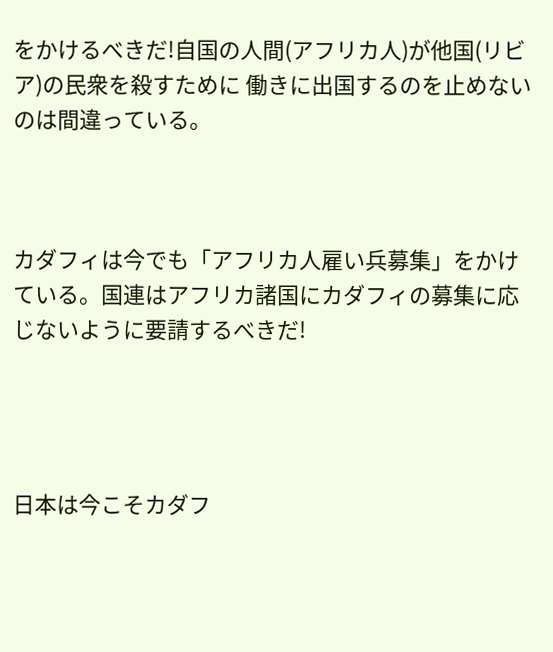をかけるべきだ!自国の人間(アフリカ人)が他国(リビア)の民衆を殺すために 働きに出国するのを止めないのは間違っている。



カダフィは今でも「アフリカ人雇い兵募集」をかけている。国連はアフリカ諸国にカダフィの募集に応じないように要請するべきだ!




日本は今こそカダフ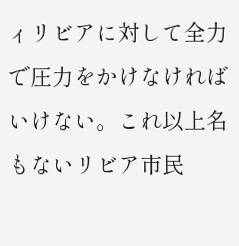ィリビアに対して全力で圧力をかけなければいけない。これ以上名もないリビア市民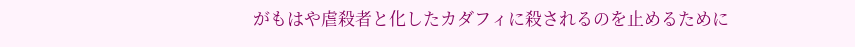がもはや虐殺者と化したカダフィに殺されるのを止めるために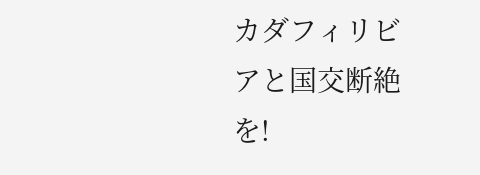カダフィリビアと国交断絶を!